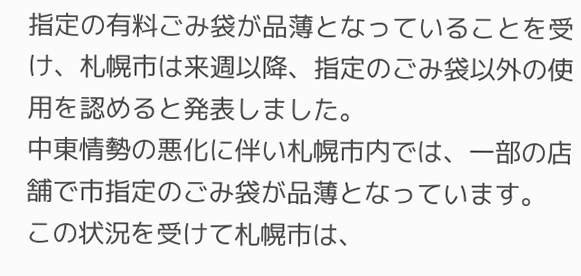指定の有料ごみ袋が品薄となっていることを受け、札幌市は来週以降、指定のごみ袋以外の使用を認めると発表しました。
中東情勢の悪化に伴い札幌市内では、一部の店舗で市指定のごみ袋が品薄となっています。
この状況を受けて札幌市は、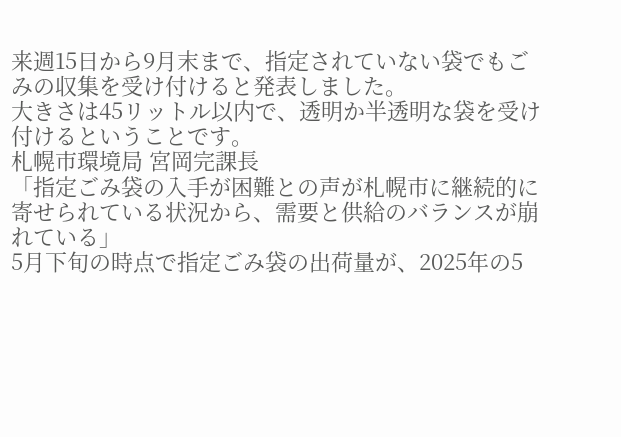来週15日から9月末まで、指定されていない袋でもごみの収集を受け付けると発表しました。
大きさは45リットル以内で、透明か半透明な袋を受け付けるということです。
札幌市環境局 宮岡完課長
「指定ごみ袋の入手が困難との声が札幌市に継続的に寄せられている状況から、需要と供給のバランスが崩れている」
5月下旬の時点で指定ごみ袋の出荷量が、2025年の5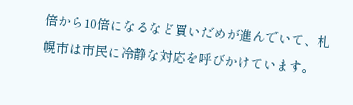倍から10倍になるなど買いだめが進んでいて、札幌市は市民に冷静な対応を呼びかけています。